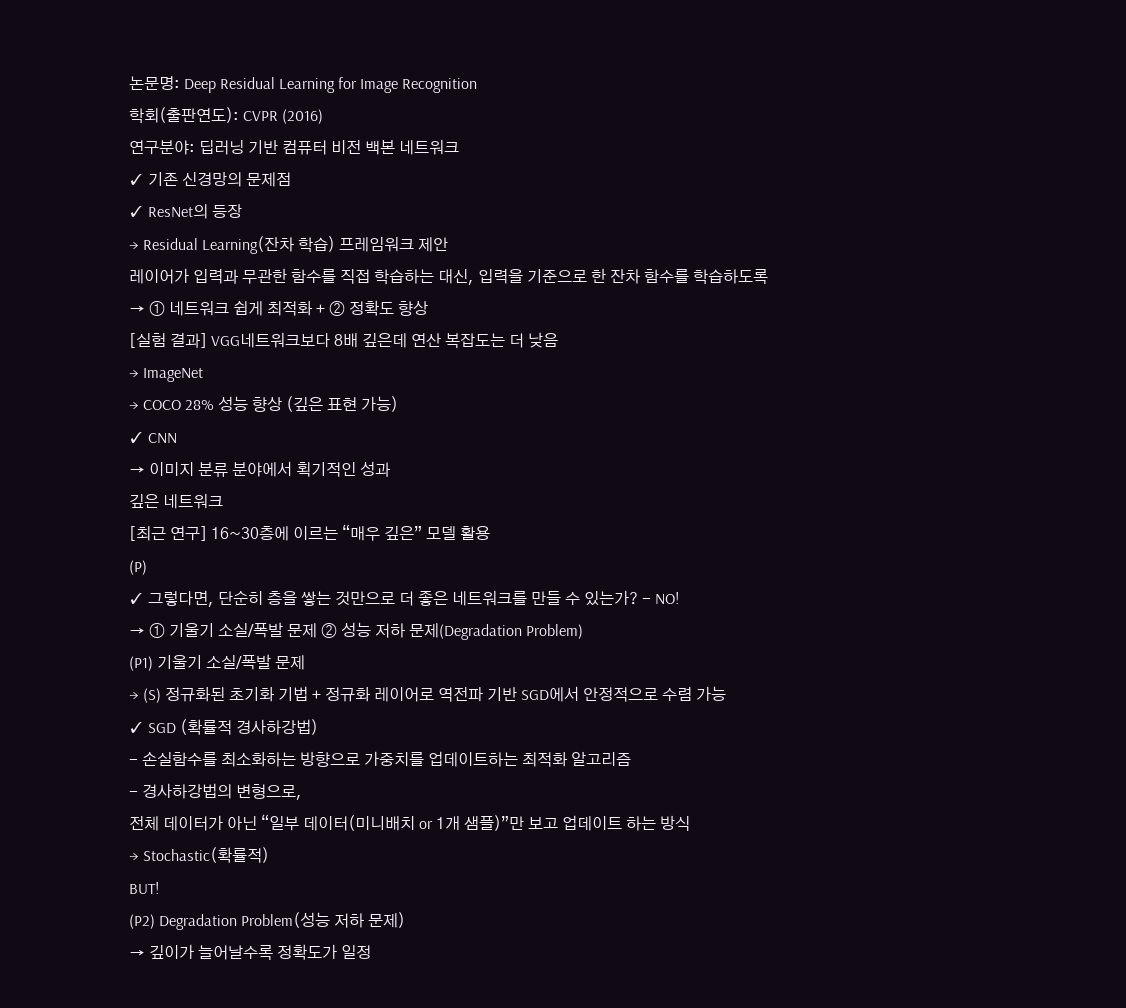논문명: Deep Residual Learning for Image Recognition
학회(출판연도): CVPR (2016)
연구분야: 딥러닝 기반 컴퓨터 비전 백본 네트워크
✓ 기존 신경망의 문제점
✓ ResNet의 등장
→ Residual Learning(잔차 학습) 프레임워크 제안
레이어가 입력과 무관한 함수를 직접 학습하는 대신, 입력을 기준으로 한 잔차 함수를 학습하도록
→ ① 네트워크 쉽게 최적화 + ② 정확도 향상
[실험 결과] VGG네트워크보다 8배 깊은데 연산 복잡도는 더 낮음
→ ImageNet
→ COCO 28% 성능 향상 (깊은 표현 가능)
✓ CNN
→ 이미지 분류 분야에서 획기적인 성과
깊은 네트워크
[최근 연구] 16~30층에 이르는 “매우 깊은” 모델 활용
(P)
✓ 그렇다면, 단순히 층을 쌓는 것만으로 더 좋은 네트워크를 만들 수 있는가? - NO!
→ ① 기울기 소실/폭발 문제 ② 성능 저하 문제(Degradation Problem)
(P1) 기울기 소실/폭발 문제
→ (S) 정규화된 초기화 기법 + 정규화 레이어로 역전파 기반 SGD에서 안정적으로 수렴 가능
✓ SGD (확률적 경사하강법)
- 손실함수를 최소화하는 방향으로 가중치를 업데이트하는 최적화 알고리즘
- 경사하강법의 변형으로,
전체 데이터가 아닌 “일부 데이터(미니배치 or 1개 샘플)”만 보고 업데이트 하는 방식
→ Stochastic(확률적)
BUT!
(P2) Degradation Problem(성능 저하 문제)
→ 깊이가 늘어날수록 정확도가 일정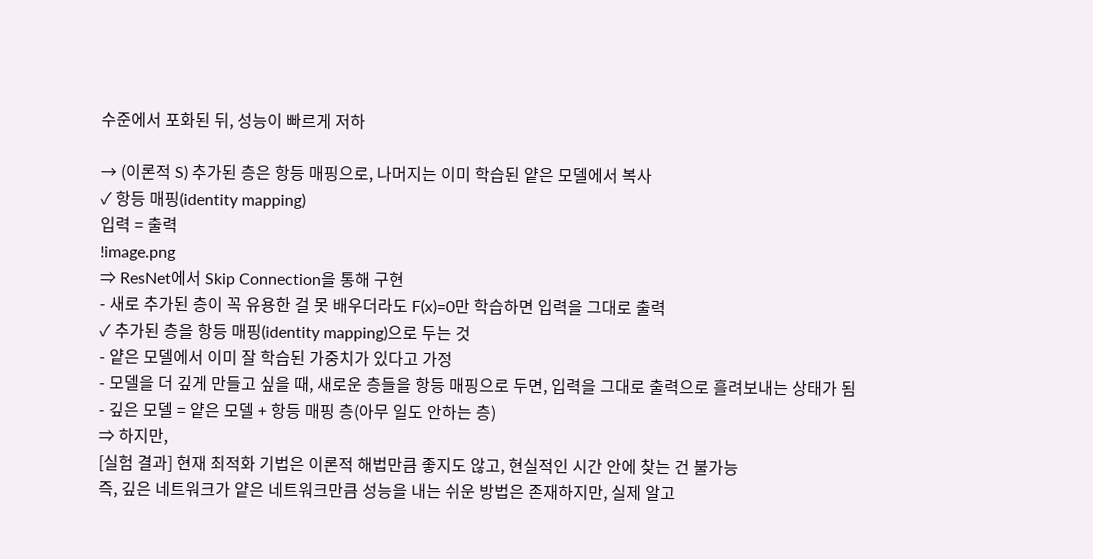수준에서 포화된 뒤, 성능이 빠르게 저하

→ (이론적 S) 추가된 층은 항등 매핑으로, 나머지는 이미 학습된 얕은 모델에서 복사
✓ 항등 매핑(identity mapping)
입력 = 출력
!image.png
⇒ ResNet에서 Skip Connection을 통해 구현
- 새로 추가된 층이 꼭 유용한 걸 못 배우더라도 F(x)=0만 학습하면 입력을 그대로 출력
✓ 추가된 층을 항등 매핑(identity mapping)으로 두는 것
- 얕은 모델에서 이미 잘 학습된 가중치가 있다고 가정
- 모델을 더 깊게 만들고 싶을 때, 새로운 층들을 항등 매핑으로 두면, 입력을 그대로 출력으로 흘려보내는 상태가 됨
- 깊은 모델 = 얕은 모델 + 항등 매핑 층(아무 일도 안하는 층)
⇒ 하지만,
[실험 결과] 현재 최적화 기법은 이론적 해법만큼 좋지도 않고, 현실적인 시간 안에 찾는 건 불가능
즉, 깊은 네트워크가 얕은 네트워크만큼 성능을 내는 쉬운 방법은 존재하지만, 실제 알고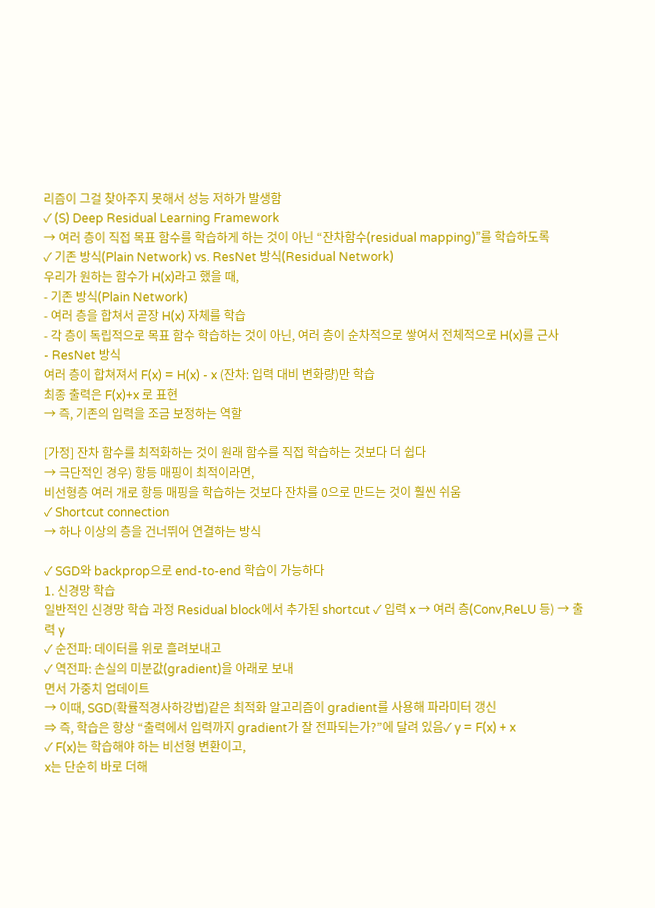리즘이 그걸 찾아주지 못해서 성능 저하가 발생함
✓ (S) Deep Residual Learning Framework
→ 여러 층이 직접 목표 함수를 학습하게 하는 것이 아닌 “잔차함수(residual mapping)”를 학습하도록
✓ 기존 방식(Plain Network) vs. ResNet 방식(Residual Network)
우리가 원하는 함수가 H(x)라고 했을 때,
- 기존 방식(Plain Network)
- 여러 층을 합쳐서 곧장 H(x) 자체를 학습
- 각 층이 독립적으로 목표 함수 학습하는 것이 아닌, 여러 층이 순차적으로 쌓여서 전체적으로 H(x)를 근사
- ResNet 방식
여러 층이 합쳐져서 F(x) = H(x) - x (잔차: 입력 대비 변화량)만 학습
최종 출력은 F(x)+x 로 표현
→ 즉, 기존의 입력을 조금 보정하는 역할

[가정] 잔차 함수를 최적화하는 것이 원래 함수를 직접 학습하는 것보다 더 쉽다
→ 극단적인 경우) 항등 매핑이 최적이라면,
비선형층 여러 개로 항등 매핑을 학습하는 것보다 잔차를 0으로 만드는 것이 훨씬 쉬움
✓ Shortcut connection
→ 하나 이상의 층을 건너뛰어 연결하는 방식

✓ SGD와 backprop으로 end-to-end 학습이 가능하다
1. 신경망 학습
일반적인 신경망 학습 과정 Residual block에서 추가된 shortcut ✓ 입력 x → 여러 층(Conv,ReLU 등) → 출력 y
✓ 순전파: 데이터를 위로 흘려보내고
✓ 역전파: 손실의 미분값(gradient)을 아래로 보내
면서 가중치 업데이트
→ 이때, SGD(확률적경사하강법)같은 최적화 알고리즘이 gradient를 사용해 파라미터 갱신
⇒ 즉, 학습은 항상 “출력에서 입력까지 gradient가 잘 전파되는가?”에 달려 있음✓ y = F(x) + x
✓ F(x)는 학습해야 하는 비선형 변환이고,
x는 단순히 바로 더해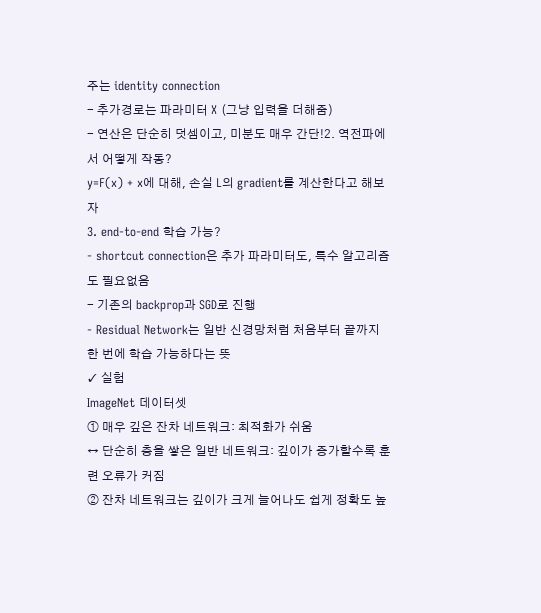주는 identity connection
- 추가경로는 파라미터 X (그냥 입력을 더해줌)
- 연산은 단순히 덧셈이고, 미분도 매우 간단!2. 역전파에서 어떻게 작동?
y=F(x) + x에 대해, 손실 L의 gradient를 계산한다고 해보자
3. end-to-end 학습 가능?
- shortcut connection은 추가 파라미터도, 특수 알고리즘도 필요없음
- 기존의 backprop과 SGD로 진행
- Residual Network는 일반 신경망처럼 처음부터 끝까지 한 번에 학습 가능하다는 뜻
✓ 실험
ImageNet 데이터셋
① 매우 깊은 잔차 네트워크: 최적화가 쉬움
↔ 단순히 층을 쌓은 일반 네트워크: 깊이가 증가할수록 훈련 오류가 커짐
② 잔차 네트워크는 깊이가 크게 늘어나도 쉽게 정확도 높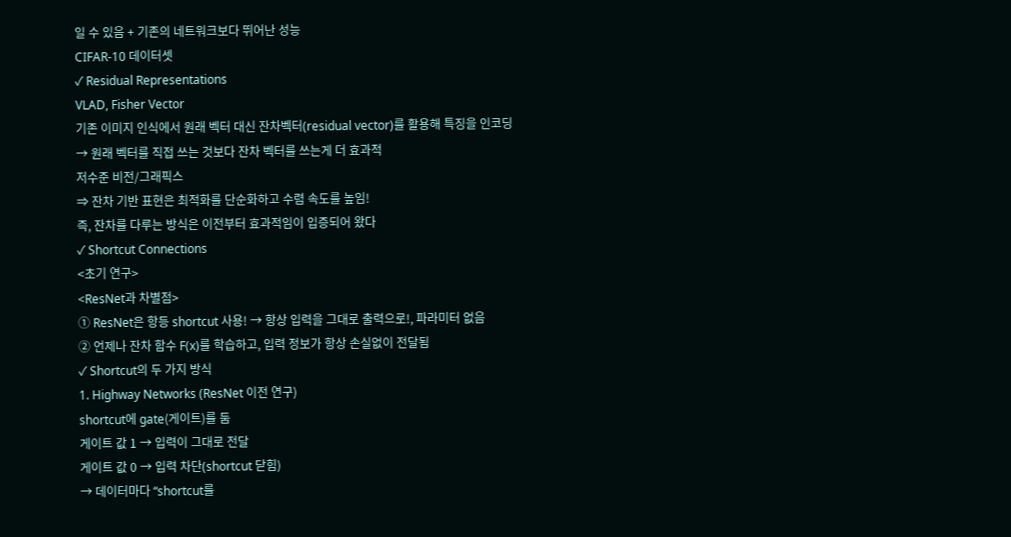일 수 있음 + 기존의 네트워크보다 뛰어난 성능
CIFAR-10 데이터셋
✓ Residual Representations
VLAD, Fisher Vector
기존 이미지 인식에서 원래 벡터 대신 잔차벡터(residual vector)를 활용해 특징을 인코딩
→ 원래 벡터를 직접 쓰는 것보다 잔차 벡터를 쓰는게 더 효과적
저수준 비전/그래픽스
⇒ 잔차 기반 표현은 최적화를 단순화하고 수렴 속도를 높임!
즉, 잔차를 다루는 방식은 이전부터 효과적임이 입증되어 왔다
✓ Shortcut Connections
<초기 연구>
<ResNet과 차별점>
① ResNet은 항등 shortcut 사용! → 항상 입력을 그대로 출력으로!, 파라미터 없음
② 언제나 잔차 함수 F(x)를 학습하고, 입력 정보가 항상 손실없이 전달됨
✓ Shortcut의 두 가지 방식
1. Highway Networks (ResNet 이전 연구)
shortcut에 gate(게이트)를 둠
게이트 값 1 → 입력이 그대로 전달
게이트 값 0 → 입력 차단(shortcut 닫힘)
→ 데이터마다 “shortcut를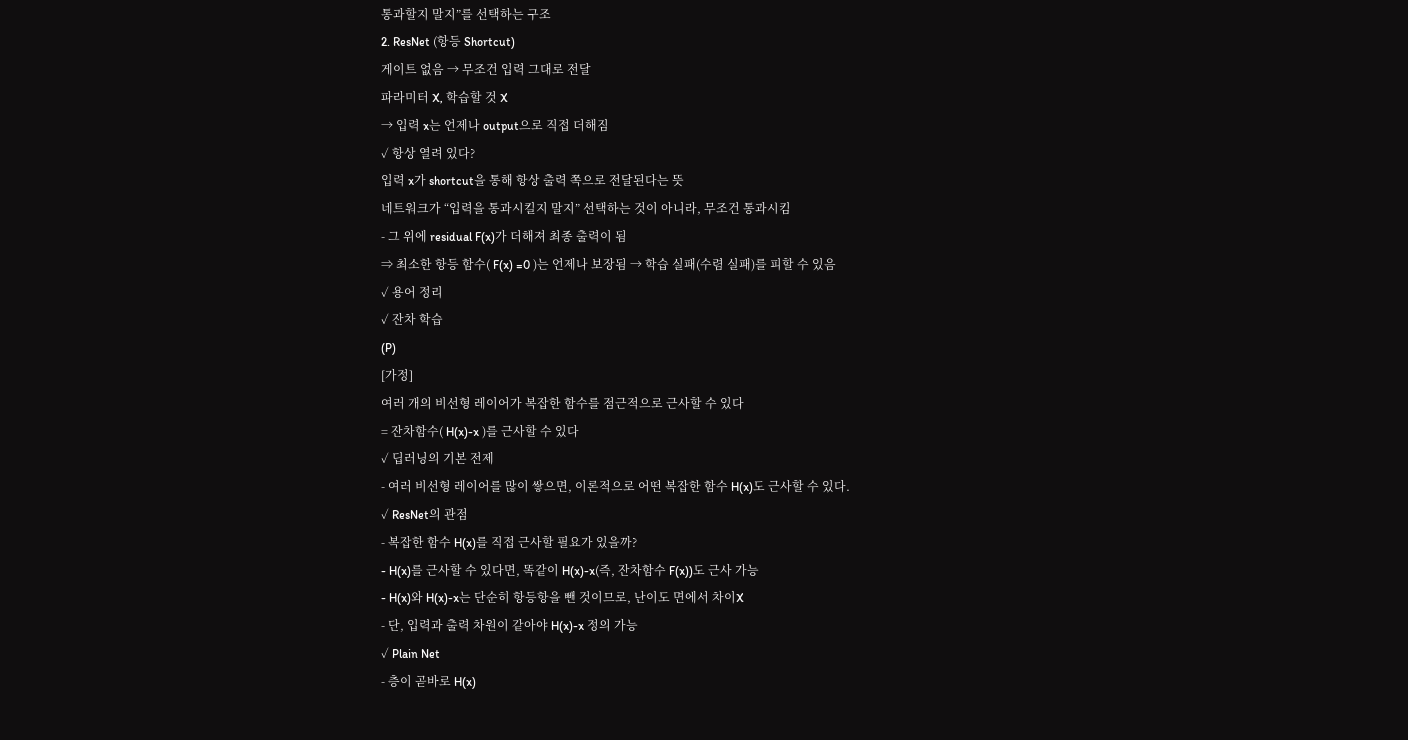통과할지 말지”를 선택하는 구조
2. ResNet (항등 Shortcut)
게이트 없음 → 무조건 입력 그대로 전달
파라미터 X, 학습할 것 X
→ 입력 x는 언제나 output으로 직접 더해짐
✓ 항상 열려 있다?
입력 x가 shortcut을 통해 항상 출력 쪽으로 전달된다는 뜻
네트워크가 “입력을 통과시킬지 말지” 선택하는 것이 아니라, 무조건 통과시킴
- 그 위에 residual F(x)가 더해져 최종 출력이 됨
⇒ 최소한 항등 함수( F(x) =0 )는 언제나 보장됨 → 학습 실패(수렴 실패)를 피할 수 있음
✓ 용어 정리
✓ 잔차 학습
(P)
[가정]
여러 개의 비선형 레이어가 복잡한 함수를 점근적으로 근사할 수 있다
= 잔차함수( H(x)-x )를 근사할 수 있다
✓ 딥러닝의 기본 전제
- 여러 비선형 레이어를 많이 쌓으면, 이론적으로 어떤 복잡한 함수 H(x)도 근사할 수 있다.
✓ ResNet의 관점
- 복잡한 함수 H(x)를 직접 근사할 필요가 있을까?
- H(x)를 근사할 수 있다면, 똑같이 H(x)-x(즉, 잔차함수 F(x))도 근사 가능
- H(x)와 H(x)-x는 단순히 항등항을 뺀 것이므로, 난이도 면에서 차이X
- 단, 입력과 출력 차원이 같아야 H(x)-x 정의 가능
✓ Plain Net
- 층이 곧바로 H(x)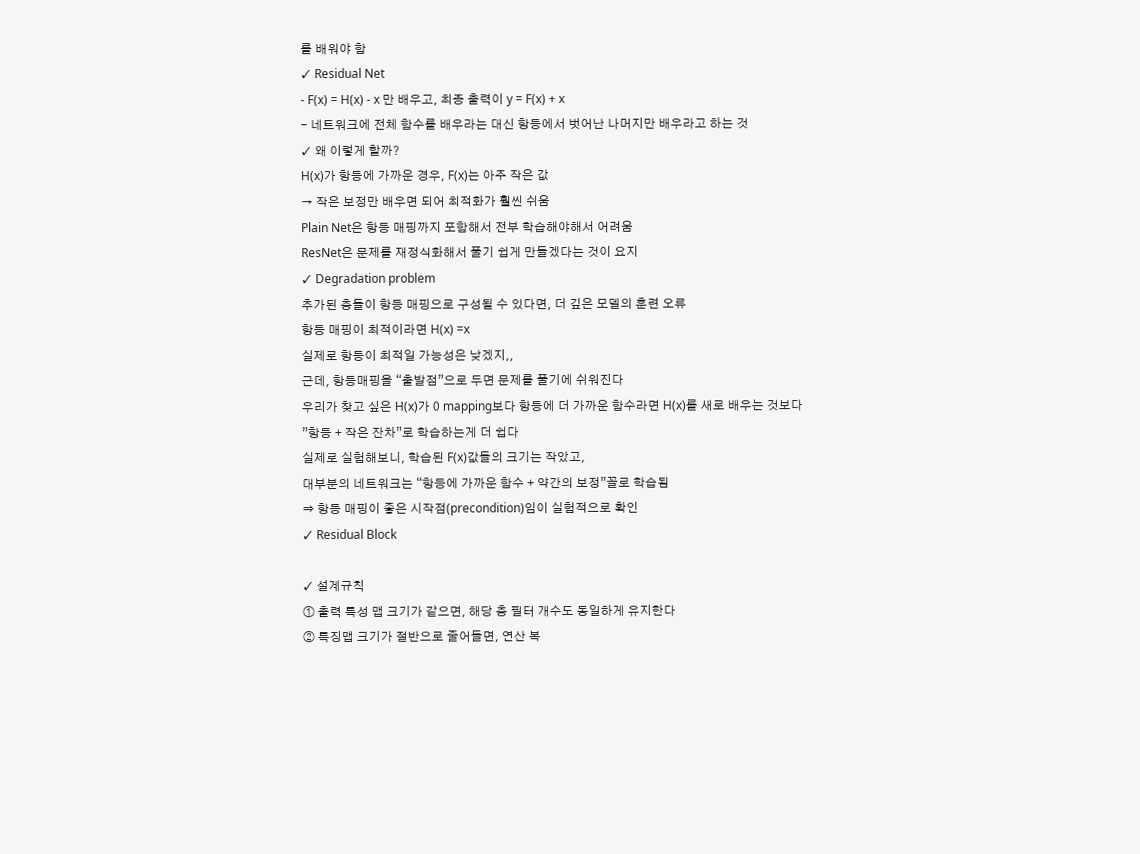를 배워야 함
✓ Residual Net
- F(x) = H(x) - x 만 배우고, 최종 출력이 y = F(x) + x
- 네트워크에 전체 함수를 배우라는 대신 항등에서 벗어난 나머지만 배우라고 하는 것
✓ 왜 이렇게 할까?
H(x)가 항등에 가까운 경우, F(x)는 아주 작은 값
→ 작은 보정만 배우면 되어 최적화가 훨씬 쉬움
Plain Net은 항등 매핑까지 포함해서 전부 학습해야해서 어려움
ResNet은 문제를 재정식화해서 풀기 쉽게 만들겠다는 것이 요지
✓ Degradation problem
추가된 층들이 항등 매핑으로 구성될 수 있다면, 더 깊은 모델의 훈련 오류
항등 매핑이 최적이라면 H(x) =x
실제로 항등이 최적일 가능성은 낮겠지,,
근데, 항등매핑을 “출발점”으로 두면 문제를 풀기에 쉬워진다
우리가 찾고 싶은 H(x)가 0 mapping보다 항등에 더 가까운 함수라면 H(x)를 새로 배우는 것보다
”항등 + 작은 잔차”로 학습하는게 더 쉽다
실제로 실험해보니, 학습된 F(x)값들의 크기는 작았고,
대부분의 네트워크는 “항등에 가까운 함수 + 약간의 보정”꼴로 학습됨
⇒ 항등 매핑이 좋은 시작점(precondition)임이 실험적으로 확인
✓ Residual Block

✓ 설계규칙
① 출력 특성 맵 크기가 같으면, 해당 층 필터 개수도 동일하게 유지한다
② 특징맵 크기가 절반으로 줄어들면, 연산 복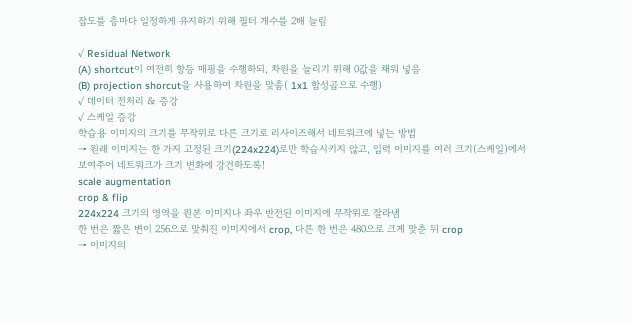잡도를 층마다 일정하게 유지하기 위해 필터 개수를 2배 늘림

✓ Residual Network
(A) shortcut이 여전히 항등 매핑을 수행하되, 차원을 늘리기 위해 0값을 채워 넣음
(B) projection shorcut을 사용하여 차원을 맞춤( 1x1 합성곱으로 수행)
✓ 데이터 전처리 & 증강
✓ 스케일 증강
학습용 이미지의 크기를 무작위로 다른 크기로 리사이즈해서 네트워크에 넣는 방법
→ 원래 이미지는 한 가지 고정된 크기(224x224)로만 학습시키지 않고, 입력 이미지를 여러 크기(스케일)에서 보여주어 네트워크가 크기 변화에 강건하도록!
scale augmentation
crop & flip
224x224 크기의 영역을 원본 이미지나 좌우 반전된 이미지에 무작위로 잘라냄
한 번은 짧은 변이 256으로 맞춰진 이미지에서 crop, 다른 한 번은 480으로 크게 맞춘 뒤 crop
→ 이미지의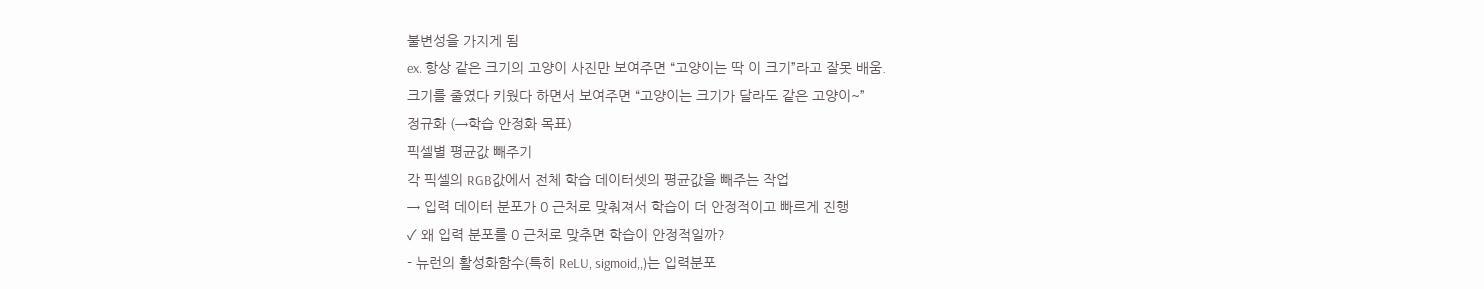불변성을 가지게 됨
ex. 항상 같은 크기의 고양이 사진만 보여주면 “고양이는 딱 이 크기”라고 잘못 배움.
크기를 줄였다 키웠다 하면서 보여주면 “고양이는 크기가 달라도 같은 고양이~”
정규화 (→학습 안정화 목표)
픽셀별 평균값 빼주기
각 픽셀의 RGB값에서 전체 학습 데이터셋의 평균값을 빼주는 작업
→ 입력 데이터 분포가 0 근처로 맞춰져서 학습이 더 안정적이고 빠르게 진행
✓ 왜 입력 분포를 0 근처로 맞추면 학습이 안정적일까?
- 뉴런의 활성화함수(특히 ReLU, sigmoid,,)는 입력분포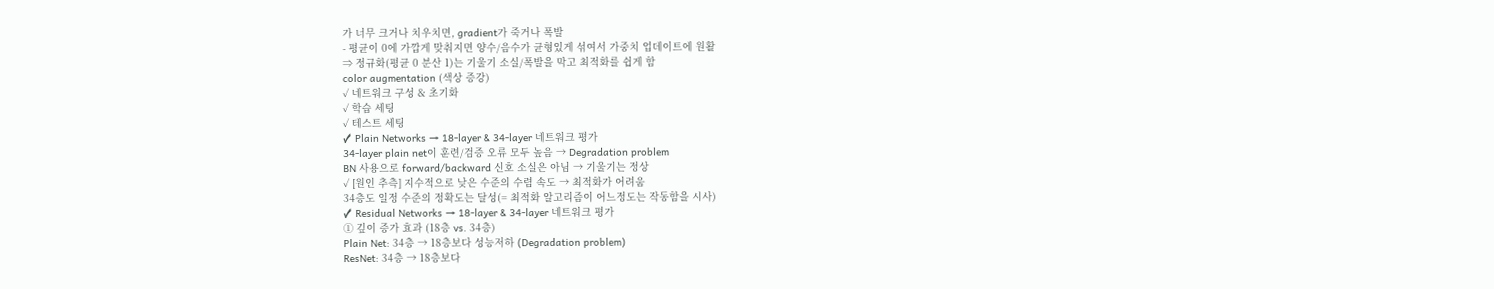가 너무 크거나 치우치면, gradient가 죽거나 폭발
- 평균이 0에 가깝게 맞춰지면 양수/음수가 균형있게 섞여서 가중치 업데이트에 원활
⇒ 정규화(평균 0 분산 1)는 기울기 소실/폭발을 막고 최적화를 쉽게 함
color augmentation (색상 증강)
✓ 네트워크 구성 & 초기화
✓ 학습 세팅
✓ 테스트 세팅
✓ Plain Networks → 18-layer & 34-layer 네트워크 평가
34-layer plain net이 훈련/검증 오류 모두 높음 → Degradation problem
BN 사용으로 forward/backward 신호 소실은 아님 → 기울기는 정상
✓ [원인 추측] 지수적으로 낮은 수준의 수렴 속도 → 최적화가 어려움
34층도 일정 수준의 정확도는 달성(= 최적화 알고리즘이 어느정도는 작동함을 시사)
✓ Residual Networks → 18-layer & 34-layer 네트워크 평가
① 깊이 증가 효과 (18층 vs. 34층)
Plain Net: 34층 → 18층보다 성능저하 (Degradation problem)
ResNet: 34층 → 18층보다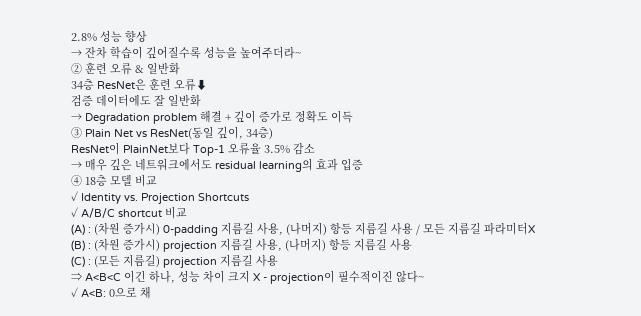2.8% 성능 향상
→ 잔차 학습이 깊어질수록 성능을 높여주더라~
② 훈련 오류 & 일반화
34층 ResNet은 훈련 오류⬇
검증 데이터에도 잘 일반화
→ Degradation problem 해결 + 깊이 증가로 정확도 이득
③ Plain Net vs ResNet(동일 깊이, 34층)
ResNet이 PlainNet보다 Top-1 오류율 3.5% 감소
→ 매우 깊은 네트워크에서도 residual learning의 효과 입증
④ 18층 모델 비교
✓ Identity vs. Projection Shortcuts
✓ A/B/C shortcut 비교
(A) : (차원 증가시) 0-padding 지름길 사용, (나머지) 항등 지름길 사용 / 모든 지름길 파라미터X
(B) : (차원 증가시) projection 지름길 사용, (나머지) 항등 지름길 사용
(C) : (모든 지름길) projection 지름길 사용
⇒ A<B<C 이긴 하나, 성능 차이 크지 X - projection이 필수적이진 않다~
✓ A<B: 0으로 채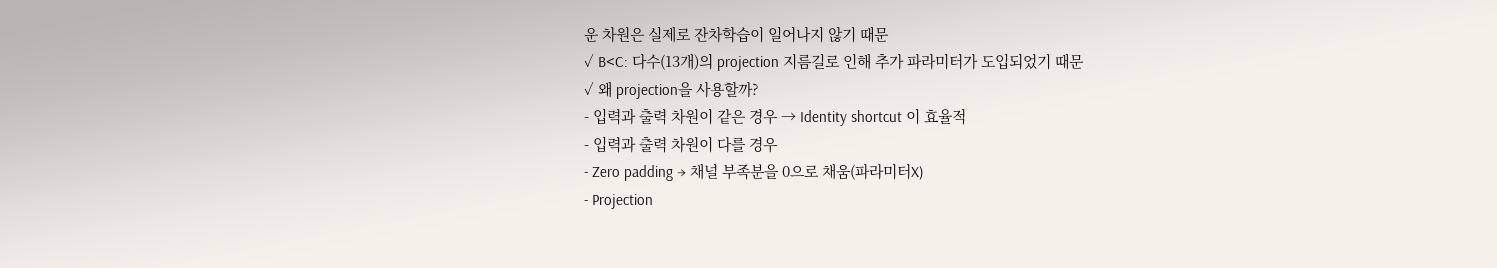운 차원은 실제로 잔차학습이 일어나지 않기 때문
✓ B<C: 다수(13개)의 projection 지름길로 인해 추가 파라미터가 도입되었기 때문
✓ 왜 projection을 사용할까?
- 입력과 출력 차원이 같은 경우 → Identity shortcut 이 효율적
- 입력과 출력 차원이 다를 경우
- Zero padding → 채널 부족분을 0으로 채움(파라미터X)
- Projection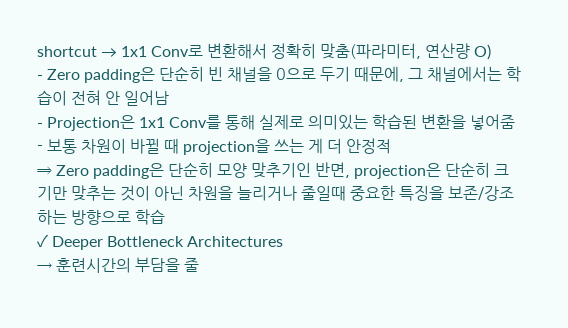shortcut → 1x1 Conv로 변환해서 정확히 맞춤(파라미터, 연산량 O)
- Zero padding은 단순히 빈 채널을 0으로 두기 때문에, 그 채널에서는 학습이 전혀 안 일어남
- Projection은 1x1 Conv를 통해 실제로 의미있는 학습된 변환을 넣어줌
- 보통 차원이 바뀔 때 projection을 쓰는 게 더 안정적
⇒ Zero padding은 단순히 모양 맞추기인 반면, projection은 단순히 크기만 맞추는 것이 아닌 차원을 늘리거나 줄일때 중요한 특징을 보존/강조하는 방향으로 학습
✓ Deeper Bottleneck Architectures
→ 훈련시간의 부담을 줄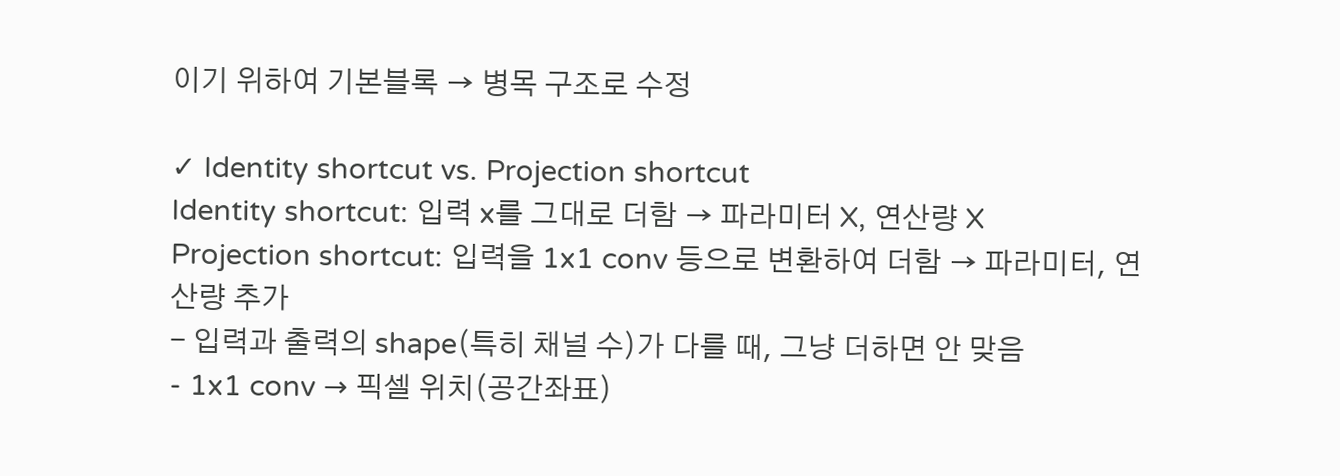이기 위하여 기본블록 → 병목 구조로 수정

✓ Identity shortcut vs. Projection shortcut
Identity shortcut: 입력 x를 그대로 더함 → 파라미터 X, 연산량 X
Projection shortcut: 입력을 1x1 conv 등으로 변환하여 더함 → 파라미터, 연산량 추가
- 입력과 출력의 shape(특히 채널 수)가 다를 때, 그냥 더하면 안 맞음
- 1x1 conv → 픽셀 위치(공간좌표)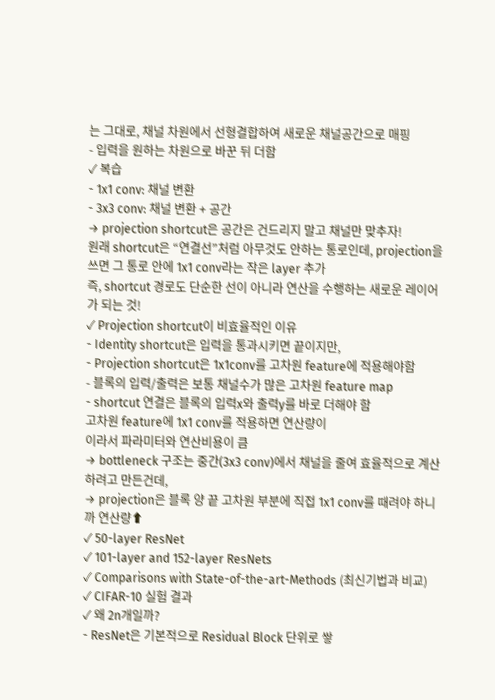는 그대로, 채널 차원에서 선형결합하여 새로운 채널공간으로 매핑
- 입력을 원하는 차원으로 바꾼 뒤 더함
✓ 복습
- 1x1 conv: 채널 변환
- 3x3 conv: 채널 변환 + 공간
→ projection shortcut은 공간은 건드리지 말고 채널만 맞추자!
원래 shortcut은 “연결선”처럼 아무것도 안하는 통로인데, projection을 쓰면 그 통로 안에 1x1 conv라는 작은 layer 추가
즉, shortcut 경로도 단순한 선이 아니라 연산을 수행하는 새로운 레이어가 되는 것!
✓ Projection shortcut이 비효율적인 이유
- Identity shortcut은 입력을 통과시키면 끝이지만,
- Projection shortcut은 1x1conv를 고차원 feature에 적용해야함
- 블록의 입력/출력은 보통 채널수가 많은 고차원 feature map
- shortcut 연결은 블록의 입력x와 출력y를 바로 더해야 함
고차원 feature에 1x1 conv를 적용하면 연산량이
이라서 파라미터와 연산비용이 큼
→ bottleneck 구조는 중간(3x3 conv)에서 채널을 줄여 효율적으로 계산하려고 만든건데,
→ projection은 블록 양 끝 고차원 부분에 직접 1x1 conv를 때려야 하니까 연산량⬆
✓ 50-layer ResNet
✓ 101-layer and 152-layer ResNets
✓ Comparisons with State-of-the-art-Methods (최신기법과 비교)
✓ CIFAR-10 실험 결과
✓ 왜 2n개일까?
- ResNet은 기본적으로 Residual Block 단위로 쌓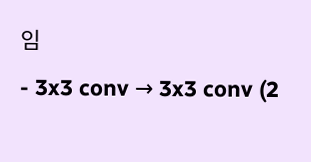임
- 3x3 conv → 3x3 conv (2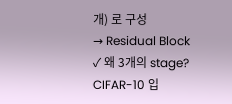개) 로 구성
→ Residual Block
✓ 왜 3개의 stage?
CIFAR-10 입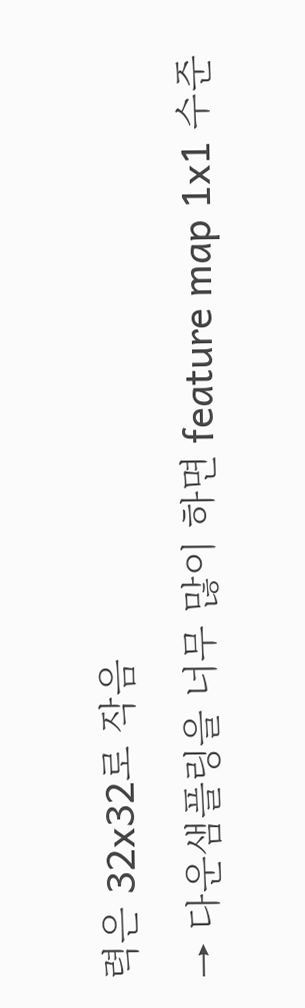력은 32x32로 작음
→ 다운샘플링을 너무 많이 하면 feature map 1x1 수준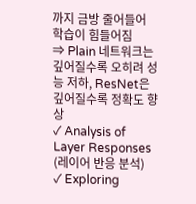까지 금방 줄어들어 학습이 힘들어짐
⇒ Plain 네트워크는 깊어질수록 오히려 성능 저하, ResNet은 깊어질수록 정확도 향상
✓ Analysis of Layer Responses (레이어 반응 분석)
✓ Exploring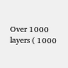Over 1000 layers ( 1000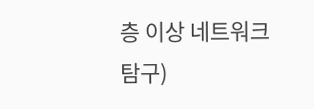층 이상 네트워크 탐구)